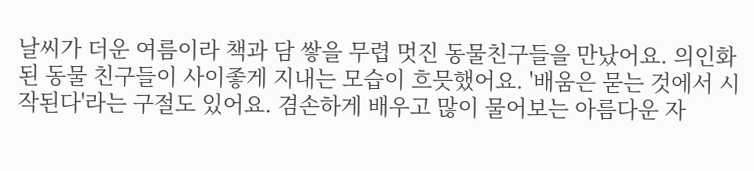날씨가 더운 여름이라 책과 담 쌓을 무렵 멋진 동물친구들을 만났어요. 의인화된 동물 친구들이 사이좋게 지내는 모습이 흐믓했어요. '배움은 묻는 것에서 시작된다'라는 구절도 있어요. 겸손하게 배우고 많이 물어보는 아름다운 자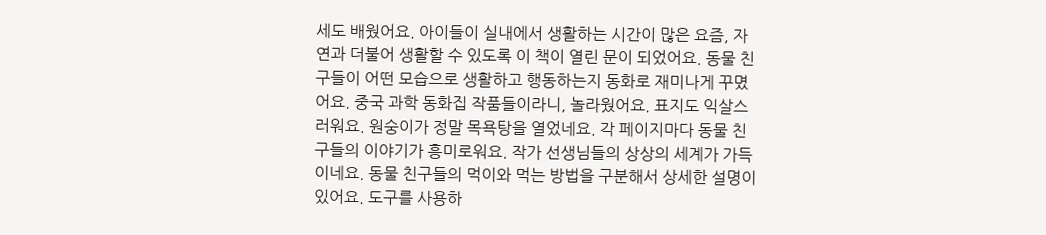세도 배웠어요. 아이들이 실내에서 생활하는 시간이 많은 요즘, 자연과 더불어 생활할 수 있도록 이 책이 열린 문이 되었어요. 동물 친구들이 어떤 모습으로 생활하고 행동하는지 동화로 재미나게 꾸몄어요. 중국 과학 동화집 작품들이라니, 놀라웠어요. 표지도 익살스러워요. 원숭이가 정말 목욕탕을 열었네요. 각 페이지마다 동물 친구들의 이야기가 흥미로워요. 작가 선생님들의 상상의 세계가 가득이네요. 동물 친구들의 먹이와 먹는 방법을 구분해서 상세한 설명이 있어요. 도구를 사용하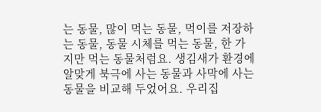는 동물, 많이 먹는 동물, 먹이를 저장하는 동물, 동물 시체를 먹는 동물, 한 가지만 먹는 동물처럼요. 생김새가 환경에 알맞게 북극에 사는 동물과 사막에 사는 동물을 비교해 두었어요. 우리집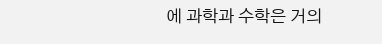에 과학과 수학은 거의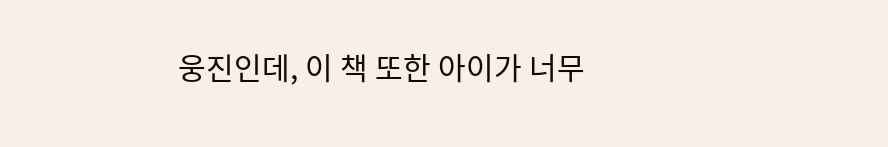웅진인데, 이 책 또한 아이가 너무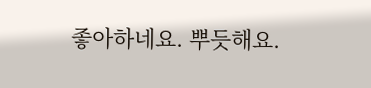좋아하네요. 뿌듯해요.